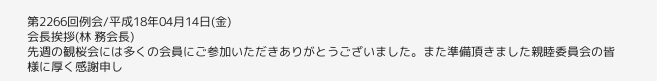第2266回例会/平成18年04月14日(金)
会長挨拶(林 務会長)
先週の観桜会には多くの会員にご参加いただきありがとうございました。また準備頂きました親睦委員会の皆様に厚く感謝申し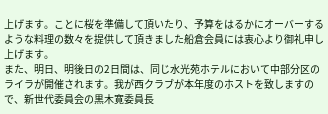上げます。ことに桜を準備して頂いたり、予算をはるかにオーバーするような料理の数々を提供して頂きました船倉会員には衷心より御礼申し上げます。
また、明日、明後日の2日間は、同じ水光苑ホテルにおいて中部分区のライラが開催されます。我が西クラブが本年度のホストを致しますので、新世代委員会の黒木寛委員長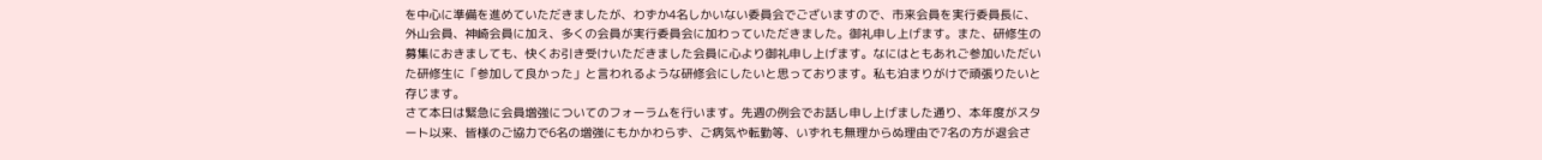を中心に準備を進めていただきましたが、わずか4名しかいない委員会でございますので、市来会員を実行委員長に、外山会員、神崎会員に加え、多くの会員が実行委員会に加わっていただきました。御礼申し上げます。また、研修生の募集におきましても、快くお引き受けいただきました会員に心より御礼申し上げます。なにはともあれご参加いただいた研修生に「参加して良かった」と言われるような研修会にしたいと思っております。私も泊まりがけで頑張りたいと存じます。
さて本日は緊急に会員増強についてのフォーラムを行います。先週の例会でお話し申し上げました通り、本年度がスタート以来、皆様のご協力で6名の増強にもかかわらず、ご病気や転勤等、いずれも無理からぬ理由で7名の方が退会さ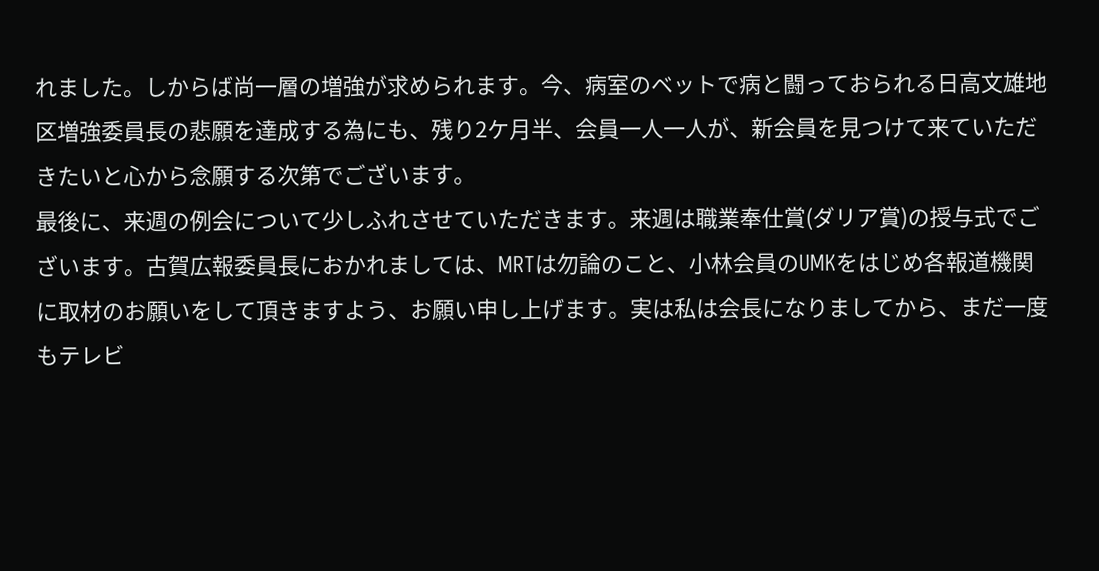れました。しからば尚一層の増強が求められます。今、病室のベットで病と闘っておられる日高文雄地区増強委員長の悲願を達成する為にも、残り2ケ月半、会員一人一人が、新会員を見つけて来ていただきたいと心から念願する次第でございます。
最後に、来週の例会について少しふれさせていただきます。来週は職業奉仕賞(ダリア賞)の授与式でございます。古賀広報委員長におかれましては、MRTは勿論のこと、小林会員のUMKをはじめ各報道機関に取材のお願いをして頂きますよう、お願い申し上げます。実は私は会長になりましてから、まだ一度もテレビ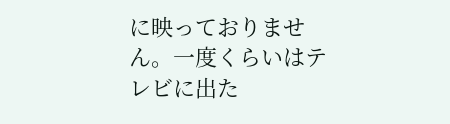に映っておりません。一度くらいはテレビに出た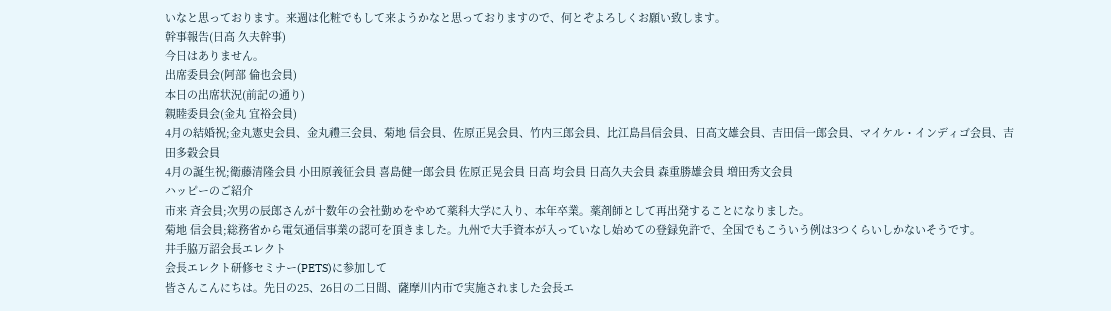いなと思っております。来週は化粧でもして来ようかなと思っておりますので、何とぞよろしくお願い致します。
幹事報告(日高 久夫幹事)
今日はありません。
出席委員会(阿部 倫也会員)
本日の出席状況(前記の通り)
親睦委員会(金丸 宜裕会員)
4月の結婚祝;金丸憲史会員、金丸禮三会員、菊地 信会員、佐原正晃会員、竹内三郎会員、比江島昌信会員、日高文雄会員、吉田信一郎会員、マイケル・インディゴ会員、吉田多穀会員
4月の誕生祝;衛藤清隆会員 小田原義征会員 喜島健一郎会員 佐原正晃会員 日高 均会員 日高久夫会員 森重勝雄会員 増田秀文会員
ハッピーのご紹介
市来 斉会員;次男の辰郎さんが十数年の会社勤めをやめて薬科大学に入り、本年卒業。薬剤師として再出発することになりました。
菊地 信会員;総務省から電気通信事業の認可を頂きました。九州で大手資本が入っていなし始めての登録免許で、全国でもこういう例は3つくらいしかないそうです。
井手脇万詔会長エレクト
会長エレクト研修セミナー(PETS)に参加して
皆さんこんにちは。先日の25、26日の二日間、薩摩川内市で実施されました会長エ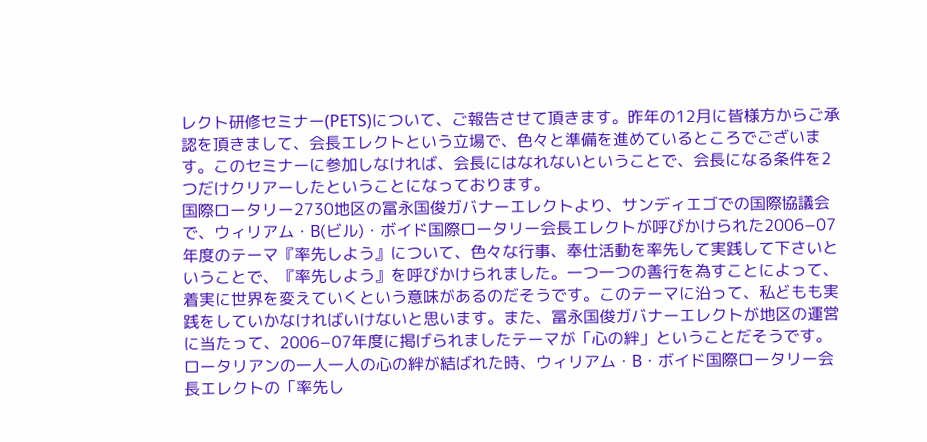レクト研修セミナー(PETS)について、ご報告させて頂きます。昨年の12月に皆様方からご承認を頂きまして、会長エレクトという立場で、色々と準備を進めているところでございます。このセミナーに参加しなければ、会長にはなれないということで、会長になる条件を2つだけクリアーしたということになっております。
国際ロータリー2730地区の冨永国俊ガバナーエレクトより、サンディエゴでの国際協議会で、ウィリアム・B(ビル)・ボイド国際ロータリー会長エレクトが呼びかけられた2006−07年度のテーマ『率先しよう』について、色々な行事、奉仕活動を率先して実践して下さいということで、『率先しよう』を呼びかけられました。一つ一つの善行を為すことによって、着実に世界を変えていくという意味があるのだそうです。このテーマに沿って、私どもも実践をしていかなければいけないと思います。また、冨永国俊ガバナーエレクトが地区の運営に当たって、2006−07年度に掲げられましたテーマが「心の絆」ということだそうです。ロータリアンの一人一人の心の絆が結ばれた時、ウィリアム・B・ボイド国際ロータリー会長エレクトの「率先し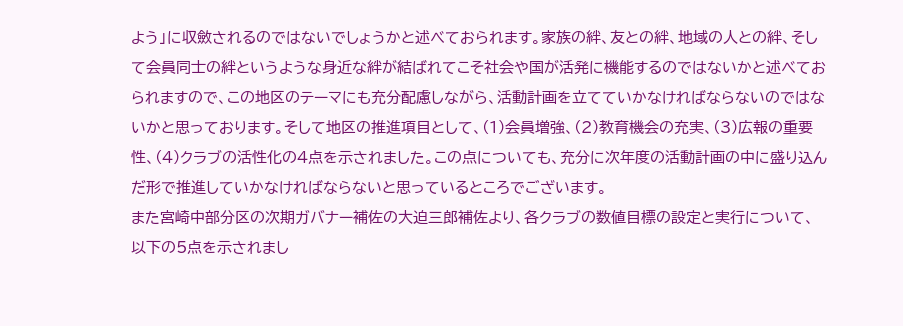よう」に収斂されるのではないでしょうかと述べておられます。家族の絆、友との絆、地域の人との絆、そして会員同士の絆というような身近な絆が結ばれてこそ社会や国が活発に機能するのではないかと述べておられますので、この地区のテーマにも充分配慮しながら、活動計画を立てていかなければならないのではないかと思っております。そして地区の推進項目として、(1)会員増強、(2)教育機会の充実、(3)広報の重要性、(4)クラブの活性化の4点を示されました。この点についても、充分に次年度の活動計画の中に盛り込んだ形で推進していかなければならないと思っているところでございます。
また宮崎中部分区の次期ガバナー補佐の大迫三郎補佐より、各クラブの数値目標の設定と実行について、以下の5点を示されまし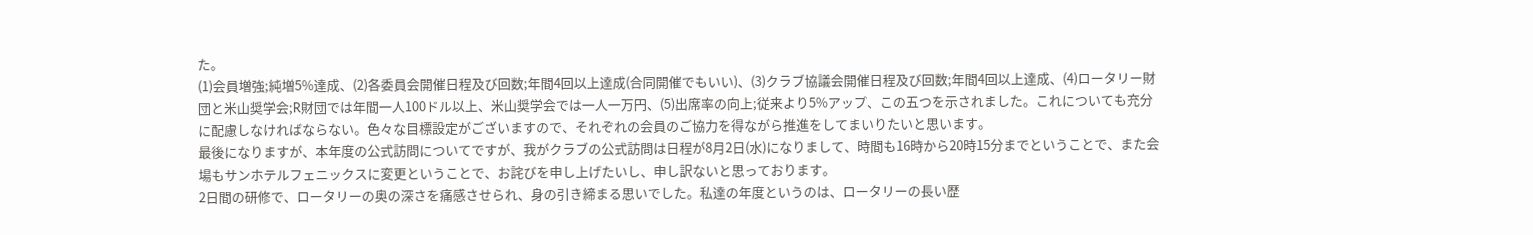た。
(1)会員増強;純増5%達成、(2)各委員会開催日程及び回数;年間4回以上達成(合同開催でもいい)、(3)クラブ協議会開催日程及び回数;年間4回以上達成、(4)ロータリー財団と米山奨学会;R財団では年間一人100ドル以上、米山奨学会では一人一万円、(5)出席率の向上;従来より5%アップ、この五つを示されました。これについても充分に配慮しなければならない。色々な目標設定がございますので、それぞれの会員のご協力を得ながら推進をしてまいりたいと思います。
最後になりますが、本年度の公式訪問についてですが、我がクラブの公式訪問は日程が8月2日(水)になりまして、時間も16時から20時15分までということで、また会場もサンホテルフェニックスに変更ということで、お詫びを申し上げたいし、申し訳ないと思っております。
2日間の研修で、ロータリーの奥の深さを痛感させられ、身の引き締まる思いでした。私達の年度というのは、ロータリーの長い歴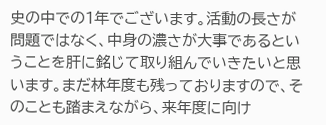史の中での1年でございます。活動の長さが問題ではなく、中身の濃さが大事であるということを肝に銘じて取り組んでいきたいと思います。まだ林年度も残っておりますので、そのことも踏まえながら、来年度に向け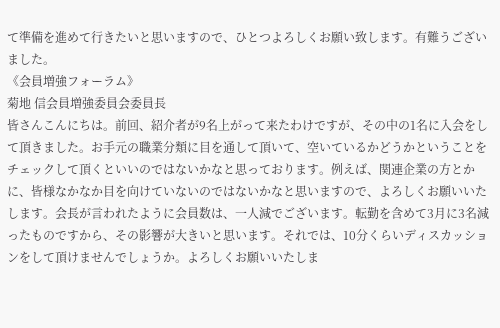て準備を進めて行きたいと思いますので、ひとつよろしくお願い致します。有難うございました。
《会員増強フォーラム》
菊地 信会員増強委員会委員長
皆さんこんにちは。前回、紹介者が9名上がって来たわけですが、その中の1名に入会をして頂きました。お手元の職業分類に目を通して頂いて、空いているかどうかということをチェックして頂くといいのではないかなと思っております。例えば、関連企業の方とかに、皆様なかなか目を向けていないのではないかなと思いますので、よろしくお願いいたします。会長が言われたように会員数は、一人減でございます。転勤を含めて3月に3名減ったものですから、その影響が大きいと思います。それでは、10分くらいディスカッションをして頂けませんでしょうか。よろしくお願いいたしま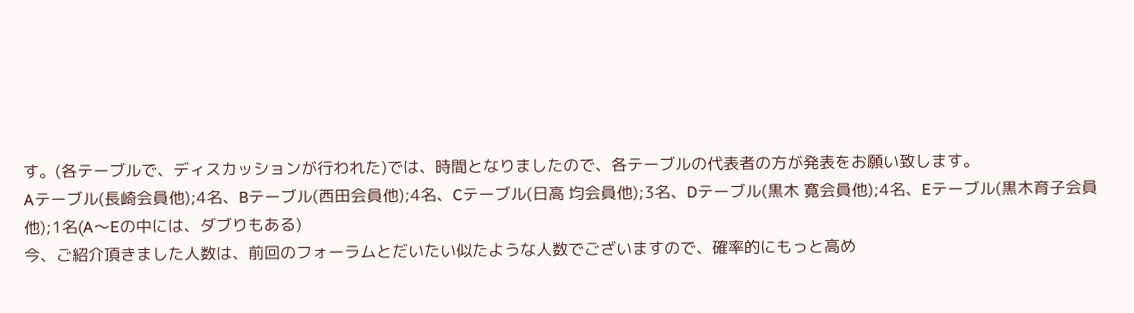す。(各テーブルで、ディスカッションが行われた)では、時間となりましたので、各テーブルの代表者の方が発表をお願い致します。
Aテーブル(長崎会員他);4名、Bテーブル(西田会員他);4名、Cテーブル(日高 均会員他);3名、Dテーブル(黒木 寛会員他);4名、Eテーブル(黒木育子会員他);1名(A〜Eの中には、ダブりもある)
今、ご紹介頂きました人数は、前回のフォーラムとだいたい似たような人数でございますので、確率的にもっと高め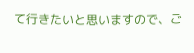て行きたいと思いますので、ご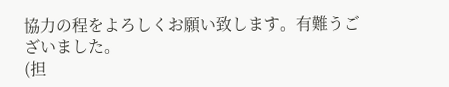協力の程をよろしくお願い致します。有難うございました。
(担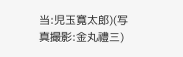当:児玉寛太郎)(写真撮影:金丸禮三)